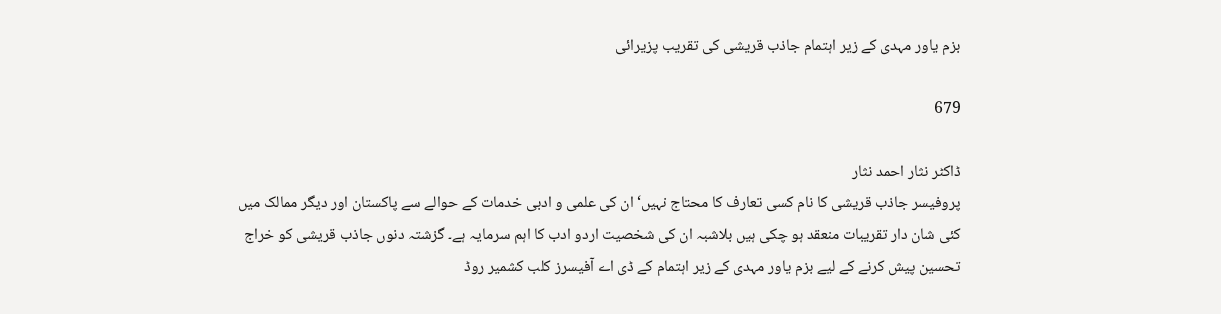بزم یاور مہدی کے زیر اہتمام جاذب قریشی کی تقریب پزیرائی

679

ڈاکٹر نثار احمد نثار
پروفیسر جاذب قریشی کا نام کسی تعارف کا محتاج نہیں‘ ان کی علمی و ادبی خدمات کے حوالے سے پاکستان اور دیگر ممالک میں کئی شان دار تقریبات منعقد ہو چکی ہیں بلاشبہ ان کی شخصیت اردو ادب کا اہم سرمایہ ہے۔ گزشتہ دنوں جاذب قریشی کو خراج تحسین پیش کرنے کے لیے بزم یاور مہدی کے زیر اہتمام کے ڈی اے آفیسرز کلب کشمیر روڈ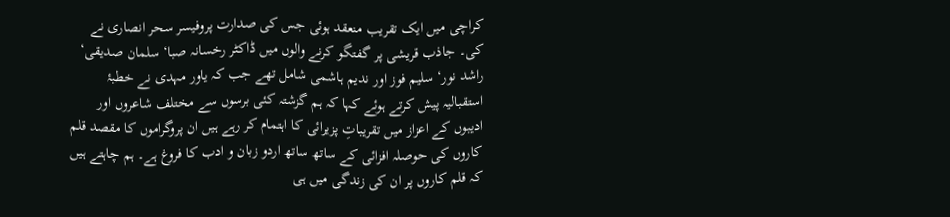کراچی میں ایک تقریب منعقد ہوئی جس کی صدارت پروفیسر سحر انصاری نے کی۔ جاذب قریشی پر گفتگو کرنے والوں میں ڈاکٹر رخسانہ صبا‘ سلمان صدیقی‘ راشد نور‘ سلیم فوز اور ندیم ہاشمی شامل تھے جب کہ یاور مہدی نے خطبۂ استقبالیہ پیش کرتے ہوئے کہا کہ ہم گزشتہ کئی برسوں سے مختلف شاعروں اور ادیبوں کے اعزاز میں تقریباتِ پزیرائی کا اہتمام کر رہے ہیں ان پروگراموں کا مقصد قلم کاروں کی حوصلہ افزائی کے ساتھ ساتھ اردو زبان و ادب کا فروغ ہے۔ ہم چاہتے ہیں کہ قلم کاروں پر ان کی زندگی میں ہی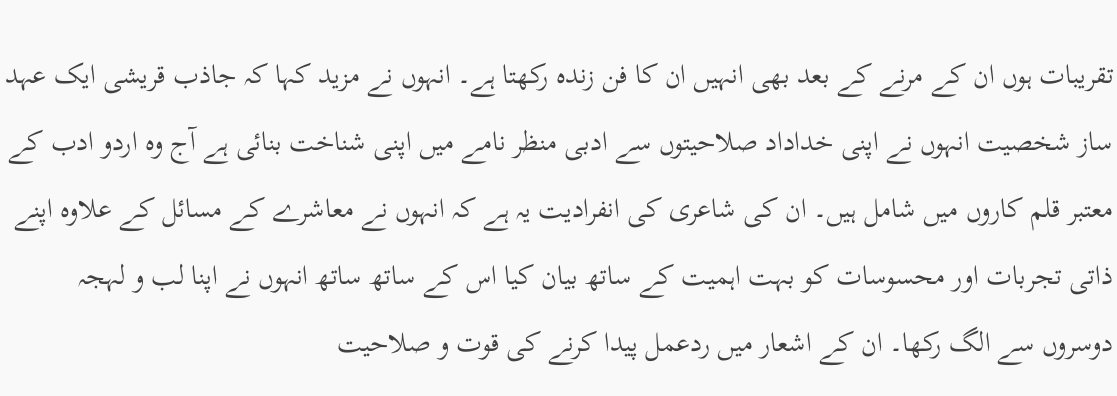تقریبات ہوں ان کے مرنے کے بعد بھی انہیں ان کا فن زندہ رکھتا ہے۔ انہوں نے مزید کہا کہ جاذب قریشی ایک عہد ساز شخصیت انہوں نے اپنی خداداد صلاحیتوں سے ادبی منظر نامے میں اپنی شناخت بنائی ہے آج وہ اردو ادب کے معتبر قلم کاروں میں شامل ہیں۔ ان کی شاعری کی انفرادیت یہ ہے کہ انہوں نے معاشرے کے مسائل کے علاوہ اپنے ذاتی تجربات اور محسوسات کو بہت اہمیت کے ساتھ بیان کیا اس کے ساتھ ساتھ انہوں نے اپنا لب و لہجہ دوسروں سے الگ رکھا۔ ان کے اشعار میں ردعمل پیدا کرنے کی قوت و صلاحیت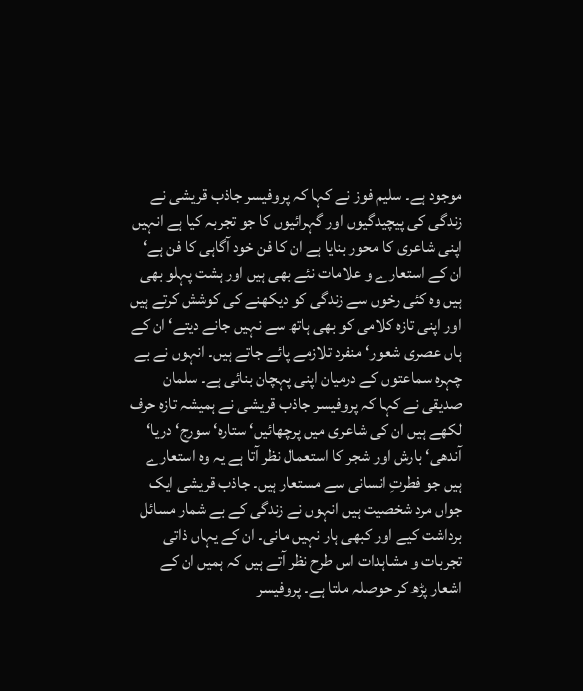موجود ہے۔ سلیم فوز نے کہا کہ پروفیسر جاذب قریشی نے زندگی کی پیچیدگیوں اور گہرائیوں کا جو تجربہ کیا ہے انہیں اپنی شاعری کا محور بنایا ہے ان کا فن خود آگاہی کا فن ہے‘ ان کے استعارے و علامات نئے بھی ہیں اور ہشت پہلو بھی ہیں وہ کئی رخوں سے زندگی کو دیکھنے کی کوشش کرتے ہیں اور اپنی تازہ کلامی کو بھی ہاتھ سے نہیں جانے دیتے‘ ان کے ہاں عصری شعور‘ منفرد تلازمے پائے جاتے ہیں۔ انہوں نے بے چہرہ سماعتوں کے درمیان اپنی پہچان بنائی ہے۔ سلمان صدیقی نے کہا کہ پروفیسر جاذب قریشی نے ہمیشہ تازہ حرف لکھے ہیں ان کی شاعری میں پرچھائیں‘ ستارہ‘ سورج‘ دریا‘ آندھی‘ بارش اور شجر کا استعمال نظر آتا ہے یہ وہ استعارے ہیں جو فطرتِ انسانی سے مستعار ہیں۔ جاذب قریشی ایک جواں مرد شخصیت ہیں انہوں نے زندگی کے بے شمار مسائل برداشت کیے اور کبھی ہار نہیں مانی۔ ان کے یہاں ذاتی تجربات و مشاہدات اس طرح نظر آتے ہیں کہ ہمیں ان کے اشعار پڑھ کر حوصلہ ملتا ہے۔ پروفیسر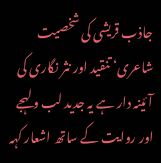جاذب قریشی کی شخصیت شاعری‘ تنقید اور نثر نگاری کی آئینہ دار ہے یہ جدید لب و لہجے اور روایت کے ساتھ اشعار کہہ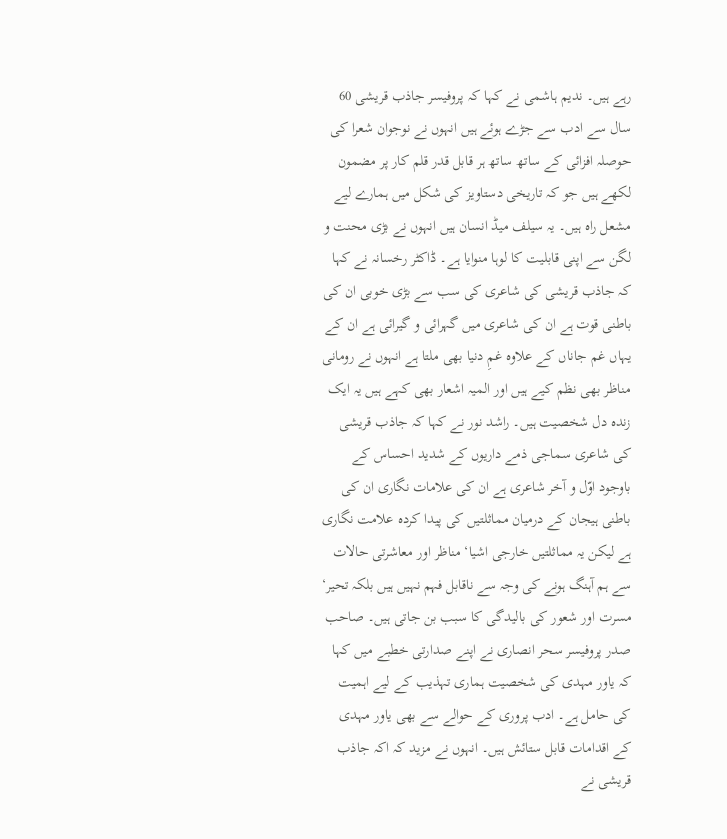رہے ہیں۔ ندیم ہاشمی نے کہا کہ پروفیسر جاذب قریشی 60 سال سے ادب سے جڑے ہوئے ہیں انہوں نے نوجوان شعرا کی حوصلہ افزائی کے ساتھ ساتھ ہر قابل قدر قلم کار پر مضمون لکھے ہیں جو کہ تاریخی دستاویز کی شکل میں ہمارے لیے مشعل راہ ہیں۔ یہ سیلف میڈ انسان ہیں انہوں نے بڑی محنت و لگن سے اپنی قابلیت کا لوہا منوایا ہے۔ ڈاکٹر رخسانہ نے کہا کہ جاذب قریشی کی شاعری کی سب سے بڑی خوبی ان کی باطنی قوت ہے ان کی شاعری میں گہرائی و گیرائی ہے ان کے یہاں غم جاناں کے علاوہ غمِ دنیا بھی ملتا ہے انہوں نے رومانی مناظر بھی نظم کیے ہیں اور المیہ اشعار بھی کہے ہیں یہ ایک زندہ دل شخصیت ہیں۔ راشد نور نے کہا کہ جاذب قریشی کی شاعری سماجی ذمے داریوں کے شدید احساس کے باوجود اوّل و آخر شاعری ہے ان کی علامات نگاری ان کی باطنی ہیجان کے درمیان مماثلتیں کی پیدا کردہ علامت نگاری ہے لیکن یہ مماثلتیں خارجی اشیا‘ مناظر اور معاشرتی حالات سے ہم آہنگ ہونے کی وجہ سے ناقابل فہم نہیں ہیں بلکہ تحیر‘ مسرت اور شعور کی بالیدگی کا سبب بن جاتی ہیں۔ صاحب صدر پروفیسر سحر انصاری نے اپنے صدارتی خطبے میں کہا کہ یاور مہدی کی شخصیت ہماری تہذیب کے لیے اہمیت کی حامل ہے۔ ادب پروری کے حوالے سے بھی یاور مہدی کے اقدامات قابل ستائش ہیں۔ انہوں نے مزید کہ اکہ جاذب قریشی نے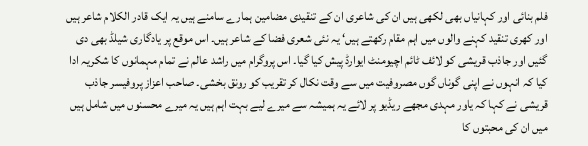فلم بنائی اور کہانیاں بھی لکھی ہیں ان کی شاعری ان کے تنقیدی مضامین ہمارے سامنے ہیں یہ ایک قادر الکلام شاعر ہیں اور کھری تنقید کہنے والوں میں اہم مقام رکھتے ہیں‘ یہ نئی شعری فضا کے شاعر ہیں۔ اس موقع پر یادگاری شیلڈ بھی دی گئیں اور جاذب قریشی کو لائف ٹائم اچیومنٹ ایوارڈ پیش کیا گیا۔ اس پروگرام میں راشد عالم نے تمام مہمانوں کا شکریہ ادا کیا کہ انہوں نے اپنی گوناں گوں مصروفیت میں سے وقت نکال کر تقریب کو رونق بخشی۔ صاحب اعزاز پروفیسر جاذب قریشی نے کہا کہ یاور مہدی مجھے ریڈیو پر لائے یہ ہمیشہ سے میرے لیے بہت اہم ہیں یہ میرے محسنوں میں شامل ہیں میں ان کی محبتوں کا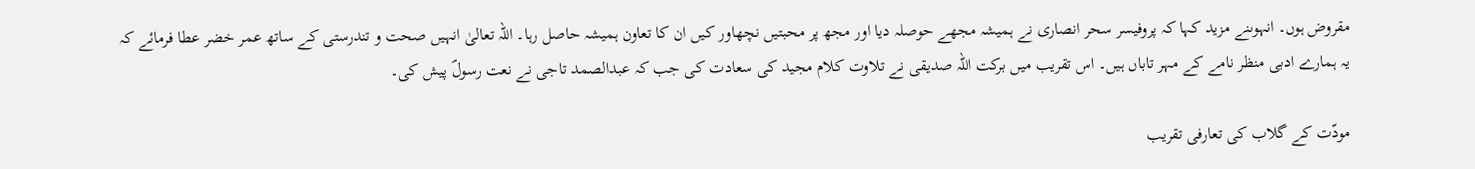مقروض ہوں۔ انہوںنے مزید کہا کہ پروفیسر سحر انصاری نے ہمیشہ مجھے حوصلہ دیا اور مجھ پر محبتیں نچھاور کیں ان کا تعاون ہمیشہ حاصل رہا۔ اللہ تعالیٰ انہیں صحت و تندرستی کے ساتھ عمر خضر عطا فرمائے کہ یہ ہمارے ادبی منظر نامے کے مہر تاباں ہیں۔ اس تقریب میں برکت اللہ صدیقی نے تلاوت کلام مجید کی سعادت کی جب کہ عبدالصمد تاجی نے نعت رسولؐ پیش کی۔

مودّت کے گلاب کی تعارفی تقریب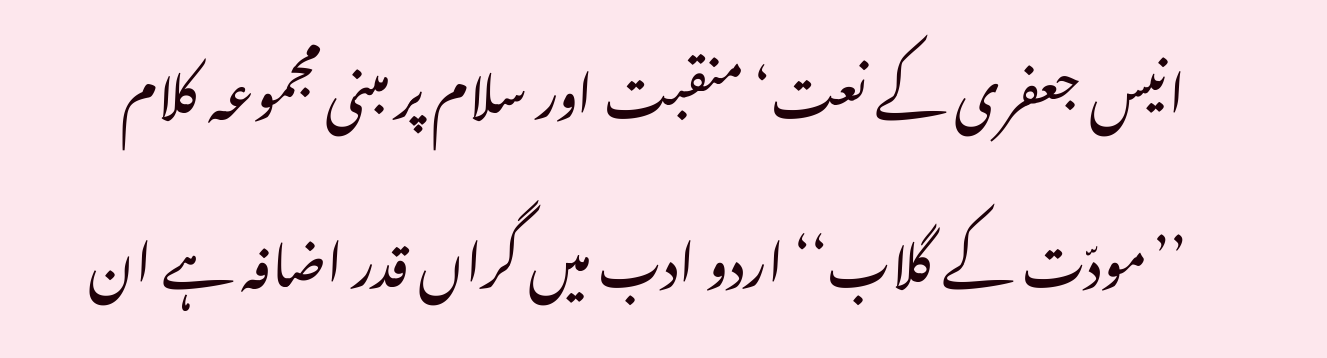انیس جعفری کے نعت‘ منقبت اور سلام پر مبنی مجموعہ کلام ’’مودّت کے گلاب‘‘ اردو ادب میں گراں قدر اضافہ ہے ان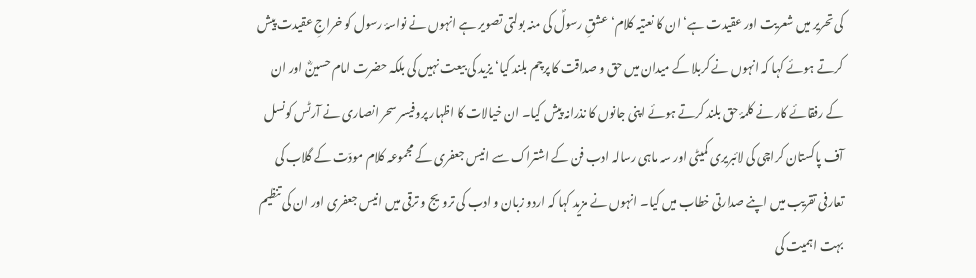کی تحریر میں شعریت اور عقیدت ہے‘ ان کا نعتیہ کلام‘ عشقِ رسولؐ کی منہ بولتی تصویر ہے انہوں نے نواسۂ رسول کو خراجِ عقیدت پیش کرتے ہوئے کہا کہ انہوں نے کربلا کے میدان میں حق و صداقت کا پرچم بلند کیا‘ یزید کی بیعت نہیں کی بلکہ حضرت امام حسینؓ اور ان کے رفقائے کار نے کلمۂ حق بلند کرتے ہوئے اپنی جانوں کا نذرانہ پیش کیا۔ ان خیالات کا اظہار پروفیسر سحر انصاری نے آرٹس کونسل آف پاکستان کراچی کی لائبریری کمیٹی اور سہ ماہی رسالہ ادب فن کے اشتراک سے انیس جعفری کے مجموعہ کلام مودّت کے گلاب کی تعارفی تقریب میں اپنے صدارتی خطاب میں کیا۔ انہوں نے مزید کہا کہ اردو زبان و ادب کی ترویج و ترقی میں انیس جعفری اور ان کی تنظیم بہت اہمیت کی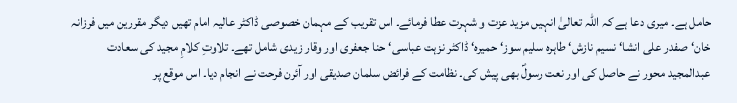حامل ہے۔ میری دعا ہے کہ اللہ تعالیٰ انہیں مزید عزت و شہرت عطا فرمائے۔ اس تقریب کے مہمان خصوصی ڈاکٹر عالیہ امام تھیں دیگر مقررین میں فرزانہ خان‘ صفدر علی انشا‘ نسیم نازش‘ طاہرہ سلیم سوز‘ حمیرہ‘ ڈاکٹر نزہت عباسی‘ حنا جعفری اور وقار زیدی شامل تھے۔ تلاوتِ کلامِ مجید کی سعادت عبدالمجید محور نے حاصل کی اور نعت رسولؐ بھی پیش کی۔ نظامت کے فرائض سلمان صدیقی اور آئرن فرحت نے انجام دیا۔ اس موقع پر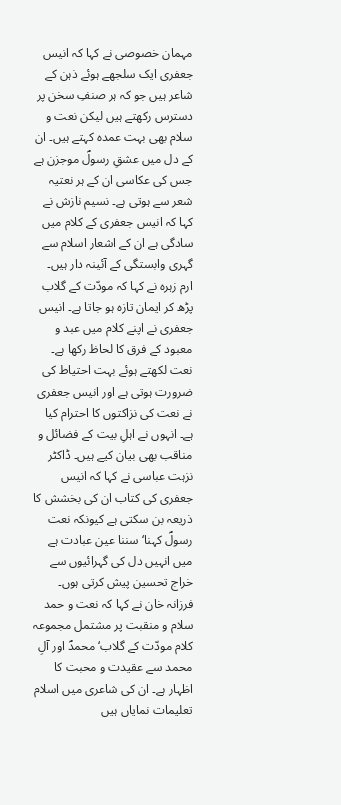مہمان خصوصی نے کہا کہ انیس جعفری ایک سلجھے ہوئے ذہن کے شاعر ہیں جو کہ ہر صنفِ سخن پر دسترس رکھتے ہیں لیکن نعت و سلام بھی بہت عمدہ کہتے ہیں۔ ان کے دل میں عشقِ رسولؐ موجزن ہے جس کی عکاسی ان کے ہر نعتیہ شعر سے ہوتی ہے۔ نسیم نازش نے کہا کہ انیس جعفری کے کلام میں سادگی ہے ان کے اشعار اسلام سے گہری وابستگی کے آئینہ دار ہیں۔ ارم زہرہ نے کہا کہ مودّت کے گلاب پڑھ کر ایمان تازہ ہو جاتا ہے۔ انیس جعفری نے اپنے کلام میں عبد و معبود کے فرق کا لحاظ رکھا ہے۔ نعت لکھتے ہوئے بہت احتیاط کی ضرورت ہوتی ہے اور انیس جعفری نے نعت کی نزاکتوں کا احترام کیا ہے۔ انہوں نے اہلِ بیت کے فضائل و مناقب بھی بیان کیے ہیں۔ ڈاکٹر نزہت عباسی نے کہا کہ انیس جعفری کی کتاب ان کی بخشش کا ذریعہ بن سکتی ہے کیونکہ نعت رسولؐ کہنا‘ سننا عین عبادت ہے میں انہیں دل کی گہرائیوں سے خراج تحسین پیش کرتی ہوں۔ فرزانہ خان نے کہا کہ نعت و حمد سلام و منقبت پر مشتمل مجموعہ کلام مودّت کے گلاب‘ محمدؐ اور آلِ محمد سے عقیدت و محبت کا اظہار ہے۔ ان کی شاعری میں اسلام تعلیمات نمایاں ہیں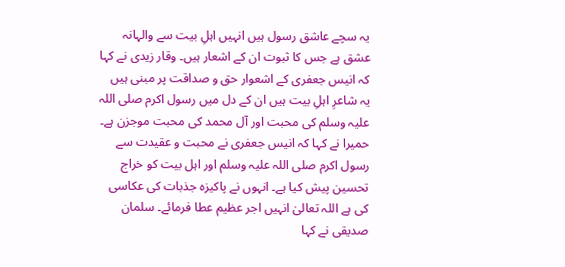یہ سچے عاشق رسول ہیں انہیں اہلِ بیت سے والہانہ عشق ہے جس کا ثبوت ان کے اشعار ہیں۔ وقار زیدی نے کہا کہ انیس جعفری کے اشعوار حق و صداقت پر مبنی ہیں یہ شاعرِ اہلِ بیت ہیں ان کے دل میں رسول اکرم صلی اللہ علیہ وسلم کی محبت اور آل محمد کی محبت موجزن ہے۔ حمیرا نے کہا کہ انیس جعفری نے محبت و عقیدت سے رسول اکرم صلی اللہ علیہ وسلم اور اہل بیت کو خراج تحسین پیش کیا ہے۔ انہوں نے پاکیزہ جذبات کی عکاسی کی ہے اللہ تعالیٰ انہیں اجر عظیم عطا فرمائے۔ سلمان صدیقی نے کہا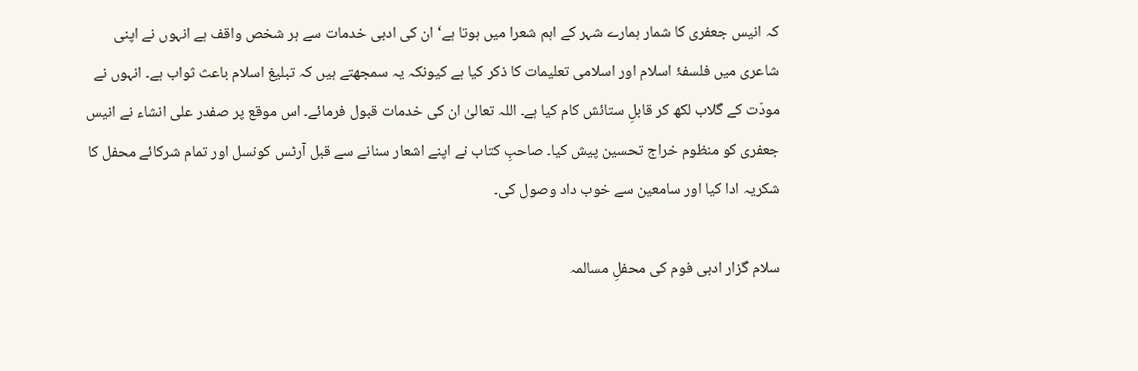کہ انیس جعفری کا شمار ہمارے شہر کے اہم شعرا میں ہوتا ہے‘ ان کی ادبی خدمات سے ہر شخص واقف ہے انہوں نے اپنی شاعری میں فلسفۂ اسلام اور اسلامی تعلیمات کا ذکر کیا ہے کیونکہ یہ سمجھتے ہیں کہ تبلیغ اسلام باعث ثواب ہے۔ انہوں نے مودّت کے گلاب لکھ کر قابلِ ستائش کام کیا ہے۔ اللہ تعالیٰ ان کی خدمات قبول فرمائے۔ اس موقع پر صفدر علی انشاء نے انیس جعفری کو منظوم خراج تحسین پیش کیا۔ صاحبِ کتاب نے اپنے اشعار سنانے سے قبل آرٹس کونسل اور تمام شرکائے محفل کا شکریہ ادا کیا اور سامعین سے خوب داد وصول کی۔

سلام گزار ادبی فوم کی محفلِ مسالمہ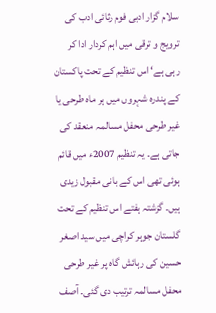سلام گزار ادبی فوم رثائی ادب کی ترویج و ترقی میں اہم کردار ادا کر رہی ہے‘ اس تنظیم کے تحت پاکستان کے پندرہ شہروں میں ہر ماہ طرحی یا غیر طرحی محفل مسالمہ منعقد کی جاتی ہے۔ یہ تنظیم 2007ء میں قائم ہوئی تھی اس کے بانی مقبول زیدی ہیں۔ گزشتہ ہفتے اس تنظیم کے تحت گلستان جوہر کراچی میں سید اصغر حسین کی رہائش گاہ پر غیر طرحی محفل مسالمہ ترتیب دی گئی۔ آصف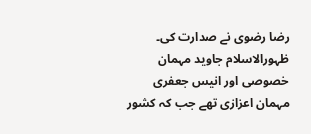رضا رضوی نے صدارت کی۔ ظہورالاسلام جاوید مہمان خصوصی اور انیس جعفری مہمان اعزازی تھے جب کہ کشور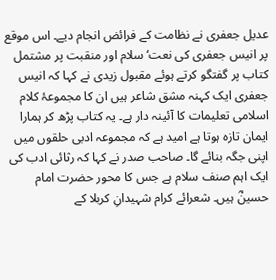عدیل جعفری نے نظامت کے فرائض انجام دیے۔ اس موقع پر انیس جعفری کی نعت‘ سلام اور منقبت پر مشتمل کتاب پر گفتگو کرتے ہوئے مقبول زیدی نے کہا کہ انیس جعفری ایک کہنہ مشق شاعر ہیں ان کا مجموعۂ کلام اسلامی تعلیمات کا آئینہ دار ہے۔ یہ کتاب پڑھ کر ہمارا ایمان تازہ ہوتا ہے امید ہے کہ مجموعہ ادبی حلقوں میں اپنی جگہ بنائے گا۔ صاحب صدر نے کہا کہ رثائی ادب کی ایک اہم صنف سلام ہے جس کا محور حضرت امام حسینؓ ہیں۔ شعرائے کرام شہیدانِ کربلا کے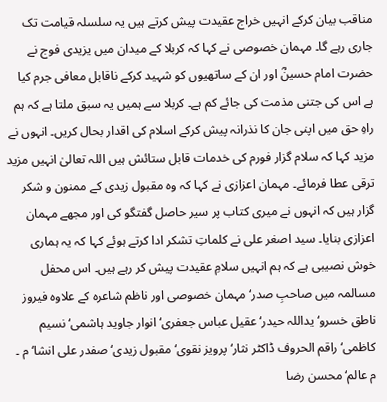مناقب بیان کرکے انہیں خراج عقیدت پیش کرتے ہیں یہ سلسلہ قیامت تک جاری رہے گا۔ مہمان خصوصی نے کہا کہ کربلا کے میدان میں یزیدی فوج نے حضرت امام حسینؓ اور ان کے ساتھیوں کو شہید کرکے ناقابل معافی جرم کیا ہے اس کی جتنی مذمت کی جائے کم ہے۔ کربلا سے ہمیں یہ سبق ملتا ہے کہ ہم راہِ حق میں اپنی جان کا نذرانہ پیش کرکے اسلام کی اقدار بحال کریں۔ انہوں نے مزید کہا کہ سلام گزار فورم کی خدمات قابل ستائش ہیں اللہ تعالیٰ انہیں مزید ترقی عطا فرمائے۔ مہمان اعزازی نے کہا کہ وہ مقبول زیدی کے ممنون و شکر گزار ہیں کہ انہوں نے میری کتاب پر سیر حاصل گفتگو کی اور مجھے مہمان اعزازی بنایا۔ سید اصغر علی نے کلماتِ تشکر ادا کرتے ہوئے کہا کہ یہ ہماری خوش نصیبی ہے کہ ہم انہیں سلامِ عقیدت پیش کر رہے ہیں۔ اس محفل مسالمہ میں صاحبِ صدر‘ مہمان خصوصی اور ناظم شاعرہ کے علاوہ فیروز ناطق خسرو‘ یداللہ حیدر‘ عقیل عباس جعفری‘ انوار جاوید ہاشمی‘ نسیم کاظمی‘ راقم الحروف ڈاکٹر نثار‘ پرویز نقوی‘ مقبول زیدی‘ صفدر علی انشا‘ م ۔ م عالم‘ محسن رضا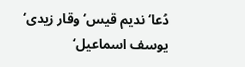دُعا‘ ندیم قیس‘ وقار زیدی‘ یوسف اسماعیل‘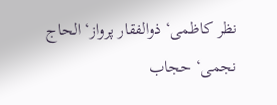نظر کاظمی‘ ذوالفقار پرواز‘ الحاج نجمی‘ حجاب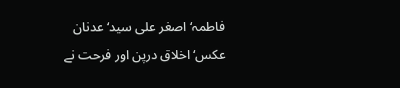فاطمہ‘ اصغر علی سید‘ عدنان عکس‘ اخلاق درپن اور فرحت نے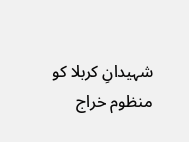شہیدانِ کربلا کو منظوم خراج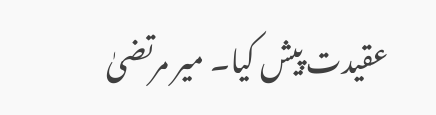عقیدت پیش کیا۔ میر مرتضیٰ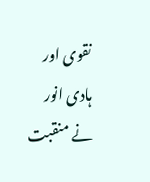نقوی اور ہادی انور نے منقبت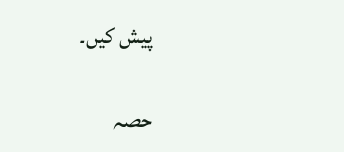پیش کیں۔

حصہ